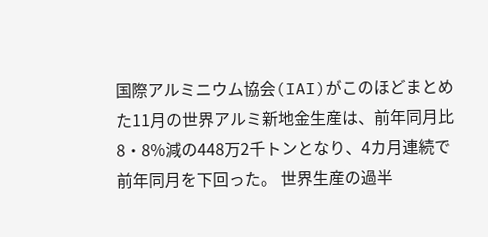国際アルミニウム協会(IAI)がこのほどまとめた11月の世界アルミ新地金生産は、前年同月比8・8%減の448万2千トンとなり、4カ月連続で前年同月を下回った。 世界生産の過半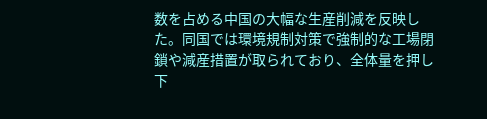数を占める中国の大幅な生産削減を反映した。同国では環境規制対策で強制的な工場閉鎖や減産措置が取られており、全体量を押し下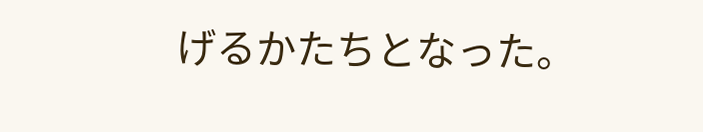げるかたちとなった。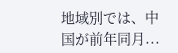地域別では、中国が前年同月...